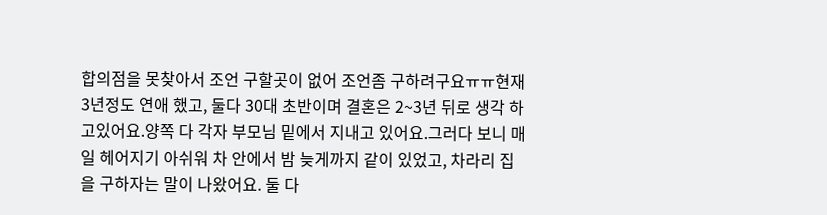합의점을 못찾아서 조언 구할곳이 없어 조언좀 구하려구요ㅠㅠ현재 3년정도 연애 했고, 둘다 30대 초반이며 결혼은 2~3년 뒤로 생각 하고있어요.양쪽 다 각자 부모님 밑에서 지내고 있어요.그러다 보니 매일 헤어지기 아쉬워 차 안에서 밤 늦게까지 같이 있었고, 차라리 집을 구하자는 말이 나왔어요. 둘 다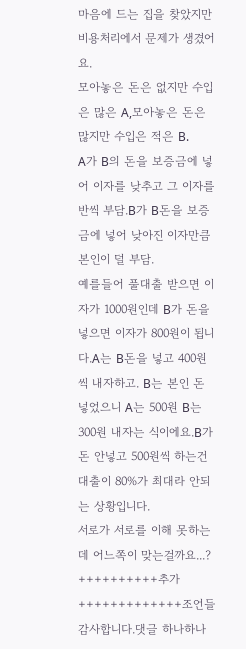마음에 드는 집을 찾았지만 비용처리에서 문제가 생겼어요.
모아놓은 돈은 없지만 수입은 많은 A,모아놓은 돈은 많지만 수입은 적은 B.
A가 B의 돈을 보증금에 넣어 이자를 낮추고 그 이자를 반씩 부담.B가 B돈을 보증금에 넣어 낮아진 이자만큼 본인이 덜 부담.
예를들어 풀대출 받으면 이자가 1000원인데 B가 돈을 넣으면 이자가 800원이 됩니다.A는 B돈을 넣고 400원씩 내자하고. B는 본인 돈 넣었으니 A는 500원 B는 300원 내자는 식이에요.B가 돈 안넣고 500원씩 하는건 대출이 80%가 최대라 안되는 상황입니다.
서로가 서로를 이해 못하는데 어느쪽이 맞는걸까요...?
++++++++++추가 +++++++++++++조언들 감사합니다.댓글 하나하나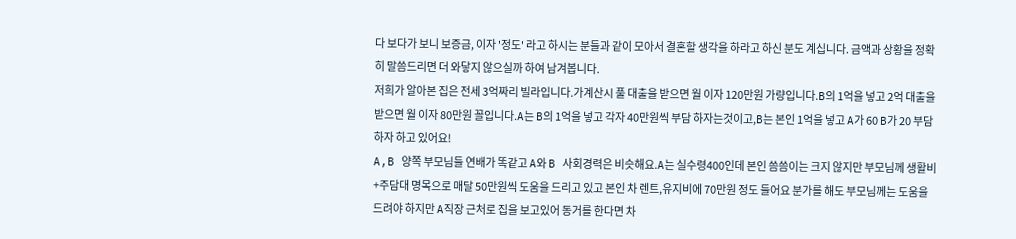다 보다가 보니 보증금, 이자 '정도' 라고 하시는 분들과 같이 모아서 결혼할 생각을 하라고 하신 분도 계십니다. 금액과 상황을 정확히 말씀드리면 더 와닿지 않으실까 하여 남겨봅니다.
저희가 알아본 집은 전세 3억짜리 빌라입니다.가계산시 풀 대출을 받으면 월 이자 120만원 가량입니다.B의 1억을 넣고 2억 대출을 받으면 월 이자 80만원 꼴입니다.A는 B의 1억을 넣고 각자 40만원씩 부담 하자는것이고,B는 본인 1억을 넣고 A가 60 B가 20 부담하자 하고 있어요!
A,B 양쪽 부모님들 연배가 똑같고 A와 B 사회경력은 비슷해요.A는 실수령400인데 본인 씀씀이는 크지 않지만 부모님께 생활비+주담대 명목으로 매달 50만원씩 도움을 드리고 있고 본인 차 렌트,유지비에 70만원 정도 들어요 분가를 해도 부모님께는 도움을 드려야 하지만 A직장 근처로 집을 보고있어 동거를 한다면 차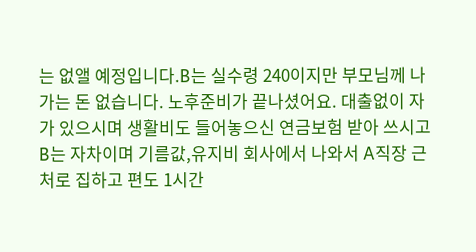는 없앨 예정입니다.B는 실수령 240이지만 부모님께 나가는 돈 없습니다. 노후준비가 끝나셨어요. 대출없이 자가 있으시며 생활비도 들어놓으신 연금보험 받아 쓰시고 B는 자차이며 기름값,유지비 회사에서 나와서 A직장 근처로 집하고 편도 1시간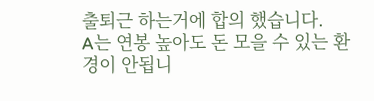출퇴근 하는거에 합의 했습니다.
A는 연봉 높아도 돈 모을 수 있는 환경이 안됩니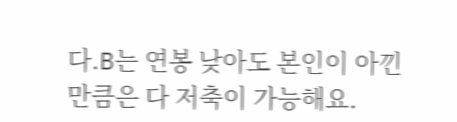다.B는 연봉 낮아도 본인이 아낀만큼은 다 저축이 가능해요.